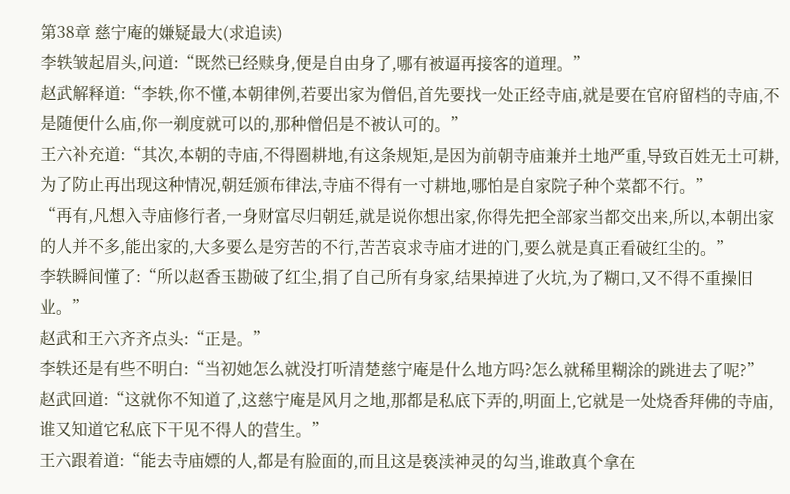第38章 慈宁庵的嫌疑最大(求追读)
李轶皱起眉头,问道:“既然已经赎身,便是自由身了,哪有被逼再接客的道理。”
赵武解释道:“李轶,你不懂,本朝律例,若要出家为僧侣,首先要找一处正经寺庙,就是要在官府留档的寺庙,不是随便什么庙,你一剃度就可以的,那种僧侣是不被认可的。”
王六补充道:“其次,本朝的寺庙,不得圈耕地,有这条规矩,是因为前朝寺庙兼并土地严重,导致百姓无土可耕,为了防止再出现这种情况,朝廷颁布律法,寺庙不得有一寸耕地,哪怕是自家院子种个菜都不行。”
“再有,凡想入寺庙修行者,一身财富尽归朝廷,就是说你想出家,你得先把全部家当都交出来,所以,本朝出家的人并不多,能出家的,大多要么是穷苦的不行,苦苦哀求寺庙才进的门,要么就是真正看破红尘的。”
李轶瞬间懂了:“所以赵香玉勘破了红尘,捐了自己所有身家,结果掉进了火坑,为了糊口,又不得不重操旧业。”
赵武和王六齐齐点头:“正是。”
李轶还是有些不明白:“当初她怎么就没打听清楚慈宁庵是什么地方吗?怎么就稀里糊涂的跳进去了呢?”
赵武回道:“这就你不知道了,这慈宁庵是风月之地,那都是私底下弄的,明面上,它就是一处烧香拜佛的寺庙,谁又知道它私底下干见不得人的营生。”
王六跟着道:“能去寺庙嫖的人,都是有脸面的,而且这是亵渎神灵的勾当,谁敢真个拿在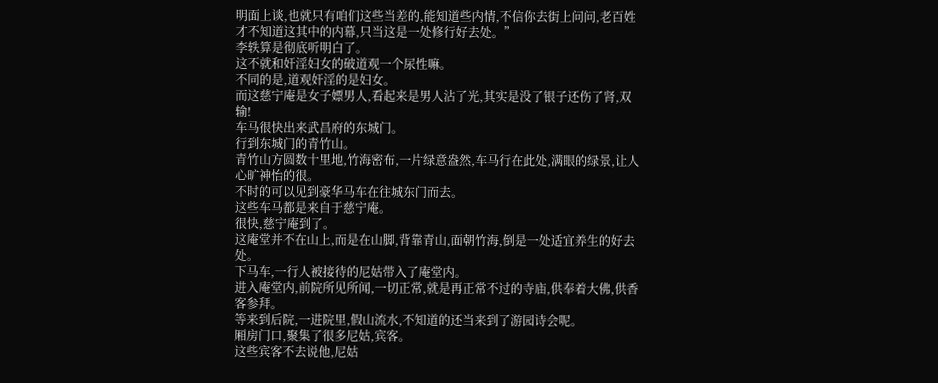明面上谈,也就只有咱们这些当差的,能知道些内情,不信你去街上问问,老百姓才不知道这其中的内幕,只当这是一处修行好去处。”
李轶算是彻底听明白了。
这不就和奸淫妇女的破道观一个尿性嘛。
不同的是,道观奸淫的是妇女。
而这慈宁庵是女子嫖男人,看起来是男人沾了光,其实是没了银子还伤了肾,双输!
车马很快出来武昌府的东城门。
行到东城门的青竹山。
青竹山方圆数十里地,竹海密布,一片绿意盎然,车马行在此处,满眼的绿景,让人心旷神怡的很。
不时的可以见到豪华马车在往城东门而去。
这些车马都是来自于慈宁庵。
很快,慈宁庵到了。
这庵堂并不在山上,而是在山脚,背靠青山,面朝竹海,倒是一处适宜养生的好去处。
下马车,一行人被接待的尼姑带入了庵堂内。
进入庵堂内,前院所见所闻,一切正常,就是再正常不过的寺庙,供奉着大佛,供香客参拜。
等来到后院,一进院里,假山流水,不知道的还当来到了游园诗会呢。
厢房门口,聚集了很多尼姑,宾客。
这些宾客不去说他,尼姑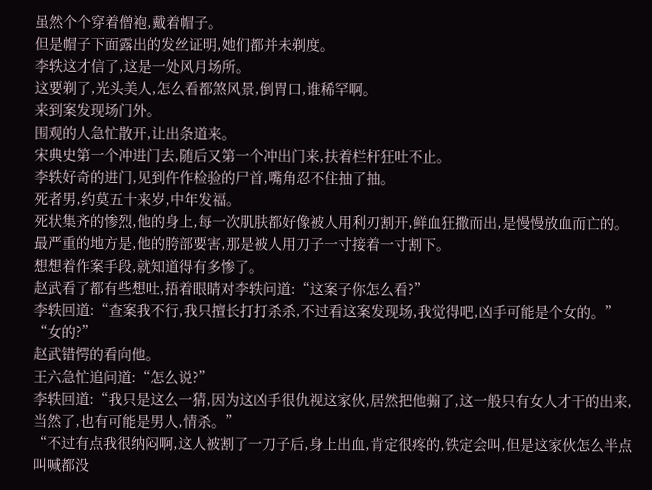虽然个个穿着僧袍,戴着帽子。
但是帽子下面露出的发丝证明,她们都并未剃度。
李轶这才信了,这是一处风月场所。
这要剃了,光头美人,怎么看都煞风景,倒胃口,谁稀罕啊。
来到案发现场门外。
围观的人急忙散开,让出条道来。
宋典史第一个冲进门去,随后又第一个冲出门来,扶着栏杆狂吐不止。
李轶好奇的进门,见到仵作检验的尸首,嘴角忍不住抽了抽。
死者男,约莫五十来岁,中年发福。
死状集齐的惨烈,他的身上,每一次肌肤都好像被人用利刃割开,鲜血狂撒而出,是慢慢放血而亡的。
最严重的地方是,他的胯部要害,那是被人用刀子一寸接着一寸割下。
想想着作案手段,就知道得有多惨了。
赵武看了都有些想吐,捂着眼睛对李轶问道:“这案子你怎么看?”
李轶回道:“查案我不行,我只擅长打打杀杀,不过看这案发现场,我觉得吧,凶手可能是个女的。”
“女的?”
赵武错愕的看向他。
王六急忙追问道:“怎么说?”
李轶回道:“我只是这么一猜,因为这凶手很仇视这家伙,居然把他骟了,这一般只有女人才干的出来,当然了,也有可能是男人,情杀。”
“不过有点我很纳闷啊,这人被割了一刀子后,身上出血,肯定很疼的,铁定会叫,但是这家伙怎么半点叫喊都没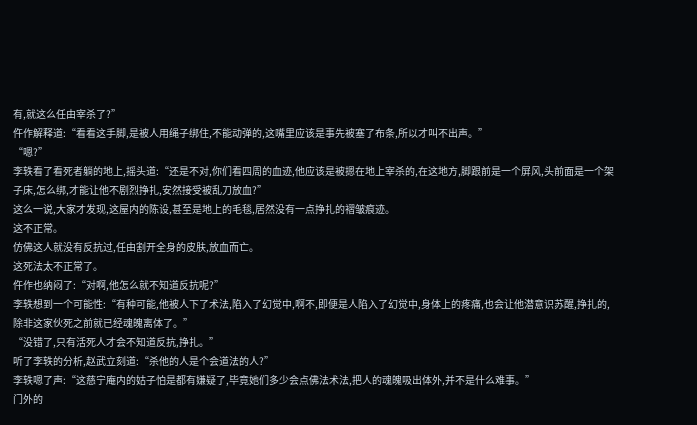有,就这么任由宰杀了?”
仵作解释道:“看看这手脚,是被人用绳子绑住,不能动弹的,这嘴里应该是事先被塞了布条,所以才叫不出声。”
“嗯?”
李轶看了看死者躺的地上,摇头道:“还是不对,你们看四周的血迹,他应该是被摁在地上宰杀的,在这地方,脚跟前是一个屏风,头前面是一个架子床,怎么绑,才能让他不剧烈挣扎,安然接受被乱刀放血?”
这么一说,大家才发现,这屋内的陈设,甚至是地上的毛毯,居然没有一点挣扎的褶皱痕迹。
这不正常。
仿佛这人就没有反抗过,任由割开全身的皮肤,放血而亡。
这死法太不正常了。
仵作也纳闷了:“对啊,他怎么就不知道反抗呢?”
李轶想到一个可能性:“有种可能,他被人下了术法,陷入了幻觉中,啊不,即便是人陷入了幻觉中,身体上的疼痛,也会让他潜意识苏醒,挣扎的,除非这家伙死之前就已经魂魄离体了。”
“没错了,只有活死人才会不知道反抗,挣扎。”
听了李轶的分析,赵武立刻道:“杀他的人是个会道法的人?”
李轶嗯了声:“这慈宁庵内的姑子怕是都有嫌疑了,毕竟她们多少会点佛法术法,把人的魂魄吸出体外,并不是什么难事。”
门外的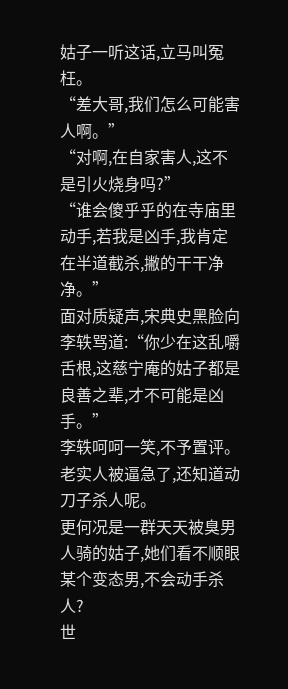姑子一听这话,立马叫冤枉。
“差大哥,我们怎么可能害人啊。”
“对啊,在自家害人,这不是引火烧身吗?”
“谁会傻乎乎的在寺庙里动手,若我是凶手,我肯定在半道截杀,撇的干干净净。”
面对质疑声,宋典史黑脸向李轶骂道:“你少在这乱嚼舌根,这慈宁庵的姑子都是良善之辈,才不可能是凶手。”
李轶呵呵一笑,不予置评。
老实人被逼急了,还知道动刀子杀人呢。
更何况是一群天天被臭男人骑的姑子,她们看不顺眼某个变态男,不会动手杀人?
世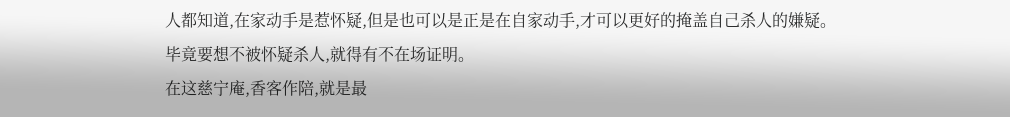人都知道,在家动手是惹怀疑,但是也可以是正是在自家动手,才可以更好的掩盖自己杀人的嫌疑。
毕竟要想不被怀疑杀人,就得有不在场证明。
在这慈宁庵,香客作陪,就是最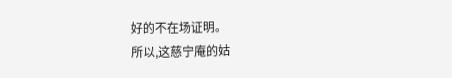好的不在场证明。
所以,这慈宁庵的姑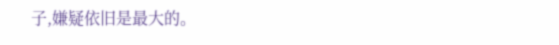子,嫌疑依旧是最大的。